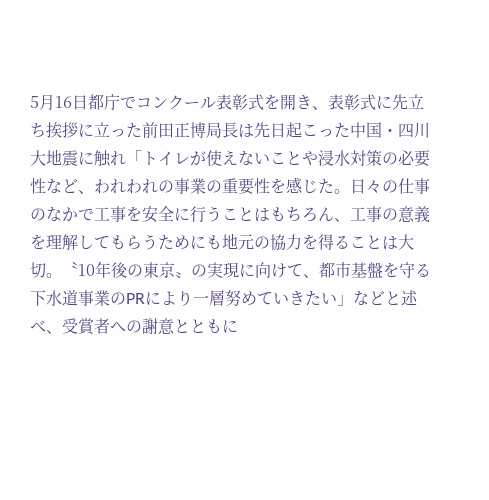5月16日都庁でコンクール表彰式を開き、表彰式に先立ち挨拶に立った前田正博局長は先日起こった中国・四川大地震に触れ「トイレが使えないことや浸水対策の必要性など、われわれの事業の重要性を感じた。日々の仕事のなかで工事を安全に行うことはもちろん、工事の意義を理解してもらうためにも地元の協力を得ることは大切。〝10年後の東京〟の実現に向けて、都市基盤を守る下水道事業のPRにより一層努めていきたい」などと述べ、受賞者への謝意とともに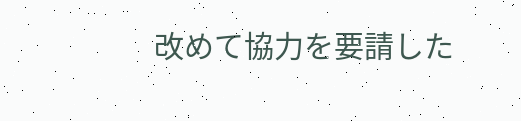改めて協力を要請した